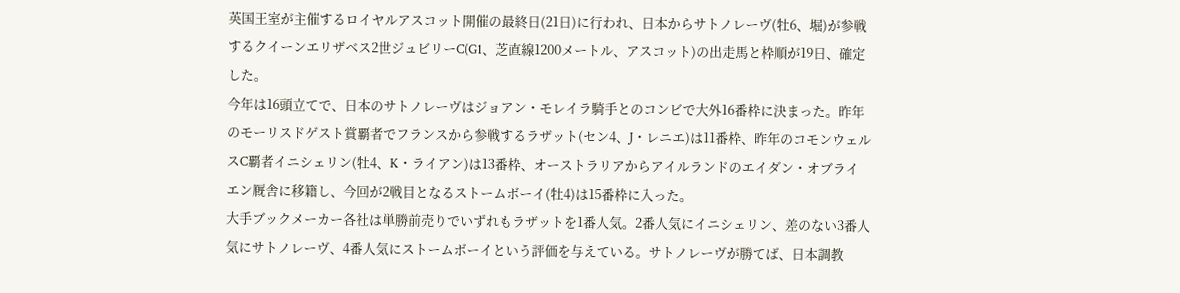英国王室が主催するロイヤルアスコット開催の最終日(21日)に行われ、日本からサトノレーヴ(牡6、堀)が参戦するクイーンエリザベス2世ジュビリーC(G1、芝直線1200メートル、アスコット)の出走馬と枠順が19日、確定した。
今年は16頭立てで、日本のサトノレーヴはジョアン・モレイラ騎手とのコンビで大外16番枠に決まった。昨年のモーリスドゲスト賞覇者でフランスから参戦するラザット(セン4、J・レニエ)は11番枠、昨年のコモンウェルスC覇者イニシェリン(牡4、K・ライアン)は13番枠、オーストラリアからアイルランドのエイダン・オブライエン厩舎に移籍し、今回が2戦目となるストームボーイ(牡4)は15番枠に入った。
大手ブックメーカー各社は単勝前売りでいずれもラザットを1番人気。2番人気にイニシェリン、差のない3番人気にサトノレーヴ、4番人気にストームボーイという評価を与えている。サトノレーヴが勝てば、日本調教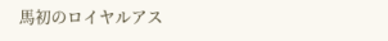馬初のロイヤルアス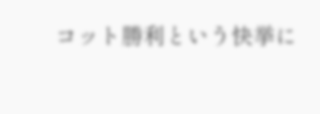コット勝利という快挙に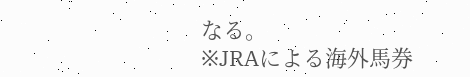なる。
※JRAによる海外馬券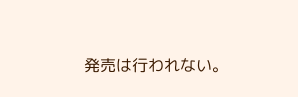発売は行われない。